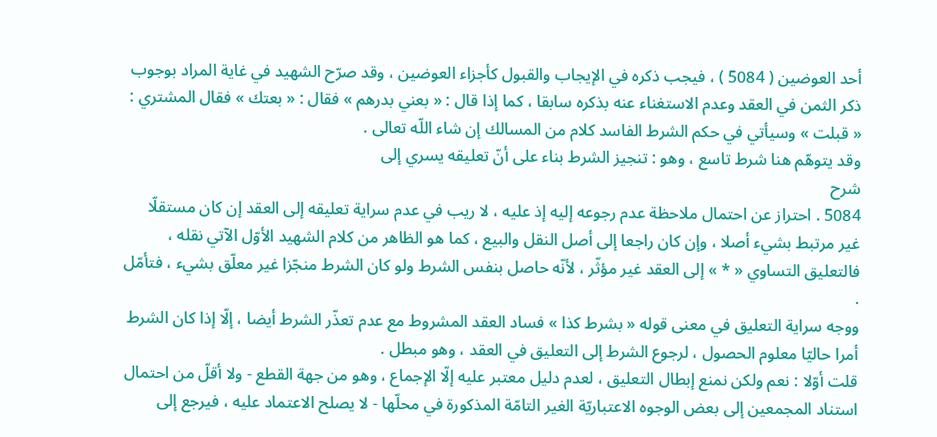أحد العوضين ( 5084 ) ، فيجب ذكره في الإيجاب والقبول كأجزاء العوضين ، وقد صرّح الشهيد في غاية المراد بوجوب ذكر الثمن في العقد وعدم الاستغناء عنه بذكره سابقا ، كما إذا قال : « بعني بدرهم » فقال : « بعتك » فقال المشتري : « قبلت » وسيأتي في حكم الشرط الفاسد كلام من المسالك إن شاء اللّه تعالى .
وقد يتوهّم هنا شرط تاسع ، وهو : تنجيز الشرط بناء على أنّ تعليقه يسري إلى
شرح
5084 . احتراز عن احتمال ملاحظة عدم رجوعه إليه إذ عليه ، لا ريب في عدم سراية تعليقه إلى العقد إن كان مستقلّا غير مرتبط بشيء أصلا ، وإن كان راجعا إلى أصل النقل والبيع ، كما هو الظاهر من كلام الشهيد الأوّل الآتي نقله ، فالتعليق التساوي « * » إلى العقد غير مؤثّر ، لأنّه حاصل بنفس الشرط ولو كان الشرط منجّزا غير معلّق بشيء ، فتأمّل .
ووجه سراية التعليق في معنى قوله « بشرط كذا » فساد العقد المشروط مع عدم تعذّر الشرط أيضا ، إلّا إذا كان الشرط أمرا حاليّا معلوم الحصول ، لرجوع الشرط إلى التعليق في العقد ، وهو مبطل .
قلت أوّلا : نعم ولكن نمنع إبطال التعليق ، لعدم دليل معتبر عليه إلّا الإجماع ، وهو من جهة القطع - ولا أقلّ من احتمال استناد المجمعين إلى بعض الوجوه الاعتباريّة الغير التامّة المذكورة في محلّها - لا يصلح الاعتماد عليه ، فيرجع إلى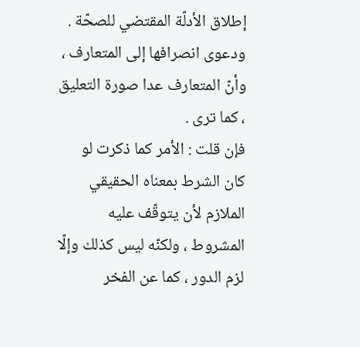إطلاق الأدلّة المقتضي للصحّة . ودعوى انصرافها إلى المتعارف ، وأنّ المتعارف عدا صورة التعليق ، كما ترى .
فإن قلت : الأمر كما ذكرت لو كان الشرط بمعناه الحقيقي الملازم لأن يتوقّف عليه المشروط ، ولكنّه ليس كذلك وإلّا لزم الدور ، كما عن الفخر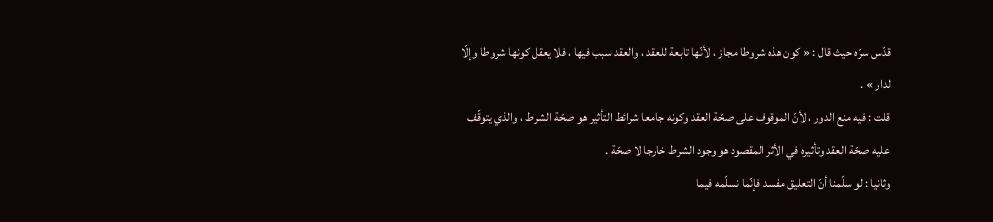قدّس سرّه حيث قال : « كون هذه شروطا مجاز ، لأنّها تابعة للعقد ، والعقد سبب فيها ، فلا يعقل كونها شروطا وإلّا لدار » .
قلت : فيه منع الدور ، لأنّ الموقوف على صحّة العقد وكونه جامعا شرائط التأثير هو صحّة الشرط ، والذي يتوقّف عليه صحّة العقد وتأثيره في الأثر المقصود هو وجود الشرط خارجا لا صحّة .
وثانيا : لو سلّمنا أنّ التعليق مفسد فإنّما نسلّمه فيما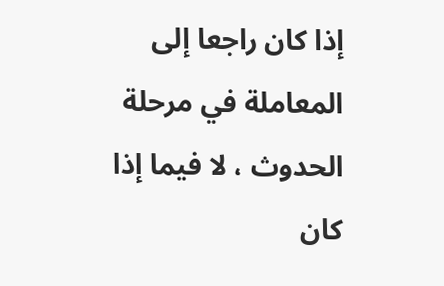إذا كان راجعا إلى المعاملة في مرحلة الحدوث ، لا فيما إذا كان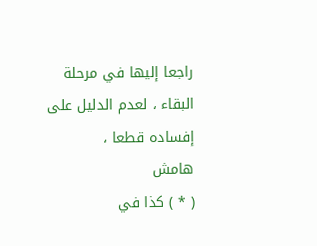راجعا إليها في مرحلة البقاء ، لعدم الدليل على إفساده قطعا ،
هامش
( * ) كذا في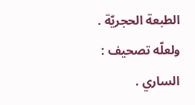الطبعة الحجريّة . ولعلّه تصحيف : الساري .